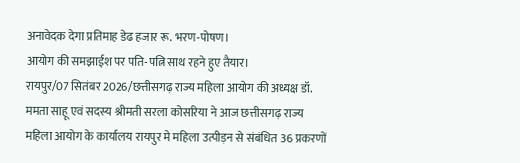अनावेदक देगा प्रतिमाह डेढ हजार रू. भरण-पोषण।
आयोग की समझाईश पर पति-पत्नि साथ रहने हुए तैयार।
रायपुर/07 सितंबर 2026/छत्तीसगढ़ राज्य महिला आयोग की अध्यक्ष डॉ. ममता साहू एवं सदस्य श्रीमती सरला कोसरिया ने आज छत्तीसगढ़ राज्य महिला आयोग के कार्यालय रायपुर मे महिला उत्पीड़न से संबंधित 36 प्रकरणों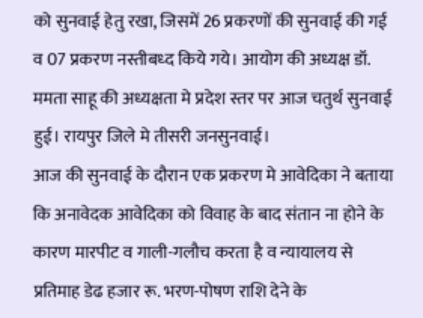को सुनवाई हेतु रखा, जिसमें 26 प्रकरणों की सुनवाई की गई व 07 प्रकरण नस्तीबध्द किये गये। आयोग की अध्यक्ष डॉ. ममता साहू की अध्यक्षता मे प्रदेश स्तर पर आज चतुर्थ सुनवाई हुई। रायपुर जिले मे तीसरी जनसुनवाई।
आज की सुनवाई के दौरान एक प्रकरण मे आवेदिका ने बताया कि अनावेदक आवेदिका को विवाह के बाद संतान ना होने के कारण मारपीट व गाली-गलौच करता है व न्यायालय से प्रतिमाह डेढ हजार रू. भरण-पोषण राशि देने के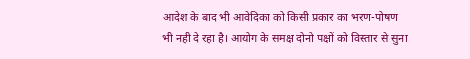आदेश के बाद भी आवेदिका को किसी प्रकार का भरण-पोषण भी नही दे रहा है। आयोग के समक्ष दोनो पक्षों को विस्तार से सुना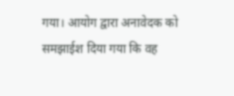गया। आयोग द्वारा अनावेदक को समझाईश दिया गया कि वह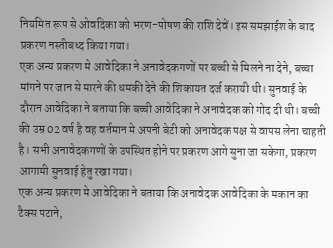नियमित रूप से ओवदिका को भरण-पोषण की राशि देवें। इस समझाईश के बाद प्रकरण नस्तीबध्द किया गया।
एक अन्य प्रकरण मे आवेदिका ने अनावेदकगणों पर बच्ची से मिलने ना देने, बच्चा मांगने पर जान से मारने की धमकी देने की शिकायत दर्ज करायी थी। सुनवाई के दौरान आवेदिका ने बताया कि बच्ची आवेदिका ने अनावेदक को गोद दी थी। बच्ची की उम्र 02 वर्ष है वह वर्तमान मे अपनी बेटी को अनावेदक पक्ष से वापस लेना चाहती है। सभी अनावेदकगणों के उपस्थित होने पर प्रकरण आगे सुना जा सकेगा, प्रकरण आगामी सुनवाई हेतु रखा गया।
एक अन्य प्रकरण मे आवेदिका ने बताया कि अनावेदक आवेदिका के मकान का टैक्स पटाने,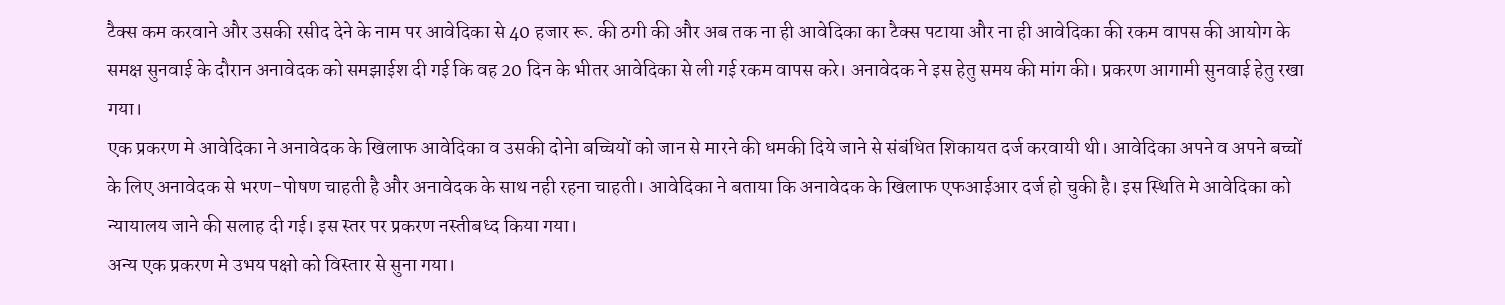टैक्स कम करवाने और उसकी रसीद देने के नाम पर आवेदिका से 40 हजार रू. की ठगी की और अब तक ना ही आवेदिका का टैक्स पटाया और ना ही आवेदिका की रकम वापस की आयोग के समक्ष सुनवाई के दौरान अनावेदक को समझाईश दी गई कि वह 20 दिन के भीतर आवेदिका से ली गई रकम वापस करे। अनावेदक ने इस हेतु समय की मांग की। प्रकरण आगामी सुनवाई हेतु रखा गया।
एक प्रकरण मे आवेदिका ने अनावेदक के खिलाफ आवेदिका व उसकी दोनेा बच्चियों को जान से मारने की धमकी दिये जाने से संबंधित शिकायत दर्ज करवायी थी। आवेदिका अपने व अपने बच्चों के लिए अनावेदक से भरण-पोषण चाहती है और अनावेदक के साथ नही रहना चाहती। आवेदिका ने बताया कि अनावेदक के खिलाफ एफआईआर दर्ज हो चुकी है। इस स्थिति मे आवेदिका को न्यायालय जाने की सलाह दी गई। इस स्तर पर प्रकरण नस्तीबध्द किया गया।
अन्य एक प्रकरण मे उभय पक्षो को विस्तार से सुना गया।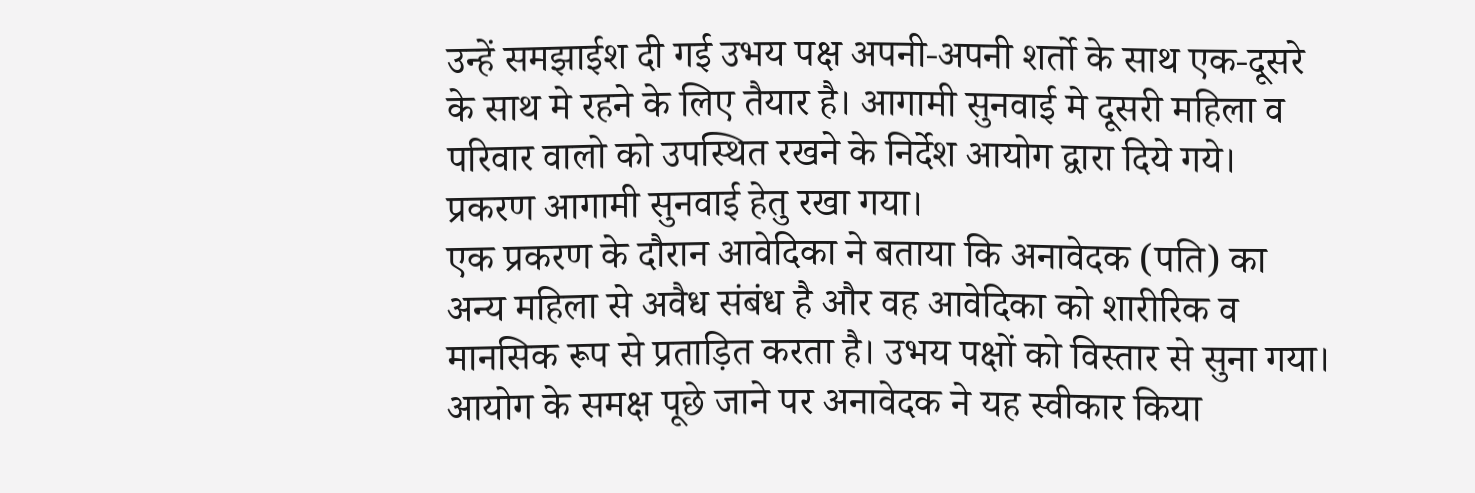उन्हें समझाईश दी गई उभय पक्ष अपनी-अपनी शर्तो के साथ एक-दूसरे के साथ मे रहने के लिए तैयार है। आगामी सुनवाई मे दूसरी महिला व परिवार वालो को उपस्थित रखने के निर्देश आयोग द्वारा दिये गये। प्रकरण आगामी सुनवाई हेतु रखा गया।
एक प्रकरण के दौरान आवेदिका ने बताया कि अनावेदक (पति) का अन्य महिला से अवैध संबंध है और वह आवेदिका को शारीरिक व मानसिक रूप से प्रताड़ित करता है। उभय पक्षों को विस्तार से सुना गया। आयोग के समक्ष पूछे जाने पर अनावेदक ने यह स्वीकार किया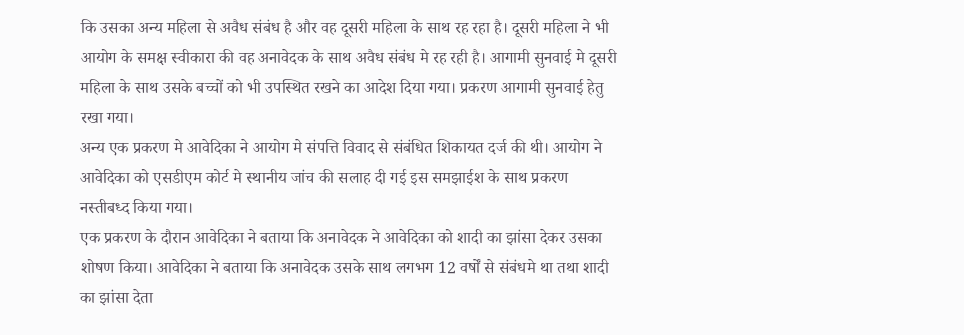कि उसका अन्य महिला से अवैध संबंध है और वह दूसरी महिला के साथ रह रहा है। दूसरी महिला ने भी आयोग के समक्ष स्वीकारा की वह अनावेदक के साथ अवैध संबंध मे रह रही है। आगामी सुनवाई मे दूसरी महिला के साथ उसके बच्चों को भी उपस्थित रखने का आदेश दिया गया। प्रकरण आगामी सुनवाई हेतु रखा गया।
अन्य एक प्रकरण मे आवेदिका ने आयोग मे संपत्ति विवाद से संबंधित शिकायत दर्ज की थी। आयोग ने आवेदिका को एसडीएम कोर्ट मे स्थानीय जांच की सलाह दी गई इस समझाईश के साथ प्रकरण नस्तीबध्द किया गया।
एक प्रकरण के दौरान आवेदिका ने बताया कि अनावेदक ने आवेदिका को शादी का झांसा देकर उसका शोषण किया। आवेदिका ने बताया कि अनावेदक उसके साथ लगभग 12 वर्षों से संबंधमे था तथा शादी का झांसा देता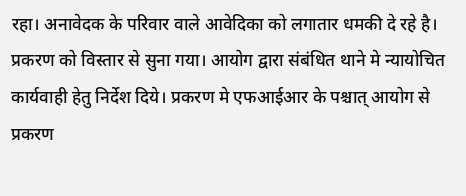रहा। अनावेदक के परिवार वाले आवेदिका को लगातार धमकी दे रहे है। प्रकरण को विस्तार से सुना गया। आयोग द्वारा संबंधित थाने मे न्यायोचित कार्यवाही हेतु निर्देश दिये। प्रकरण मे एफआईआर के पश्चात् आयोग से प्रकरण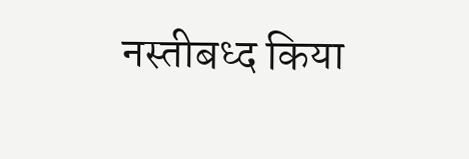नस्तीबध्द किया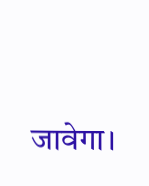जावेगा।